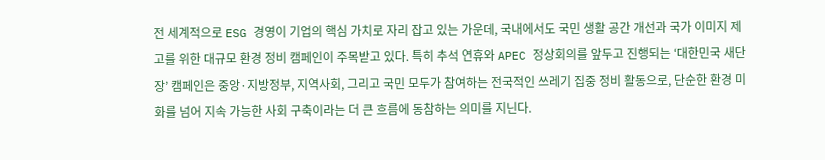전 세계적으로 ESG 경영이 기업의 핵심 가치로 자리 잡고 있는 가운데, 국내에서도 국민 생활 공간 개선과 국가 이미지 제고를 위한 대규모 환경 정비 캠페인이 주목받고 있다. 특히 추석 연휴와 APEC 정상회의를 앞두고 진행되는 ‘대한민국 새단장’ 캠페인은 중앙·지방정부, 지역사회, 그리고 국민 모두가 참여하는 전국적인 쓰레기 집중 정비 활동으로, 단순한 환경 미화를 넘어 지속 가능한 사회 구축이라는 더 큰 흐름에 동참하는 의미를 지닌다.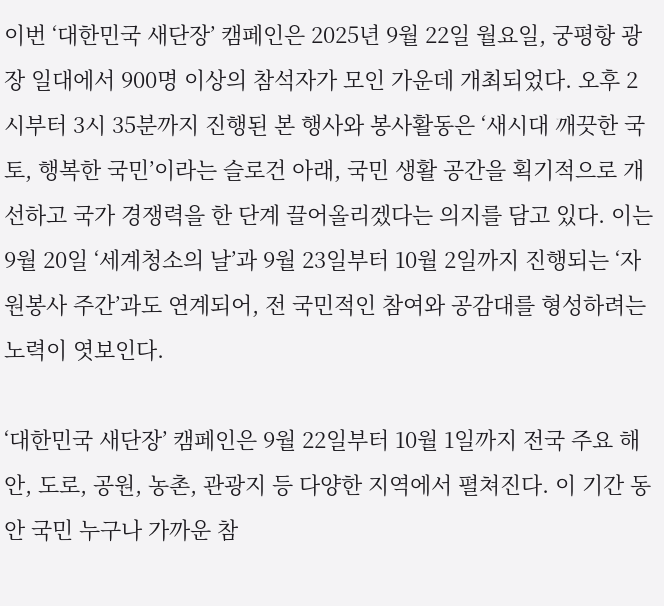이번 ‘대한민국 새단장’ 캠페인은 2025년 9월 22일 월요일, 궁평항 광장 일대에서 900명 이상의 참석자가 모인 가운데 개최되었다. 오후 2시부터 3시 35분까지 진행된 본 행사와 봉사활동은 ‘새시대 깨끗한 국토, 행복한 국민’이라는 슬로건 아래, 국민 생활 공간을 획기적으로 개선하고 국가 경쟁력을 한 단계 끌어올리겠다는 의지를 담고 있다. 이는 9월 20일 ‘세계청소의 날’과 9월 23일부터 10월 2일까지 진행되는 ‘자원봉사 주간’과도 연계되어, 전 국민적인 참여와 공감대를 형성하려는 노력이 엿보인다.

‘대한민국 새단장’ 캠페인은 9월 22일부터 10월 1일까지 전국 주요 해안, 도로, 공원, 농촌, 관광지 등 다양한 지역에서 펼쳐진다. 이 기간 동안 국민 누구나 가까운 참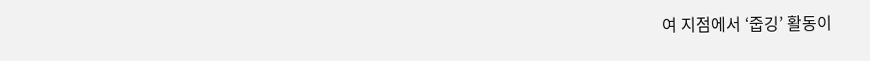여 지점에서 ‘줍깅’ 활동이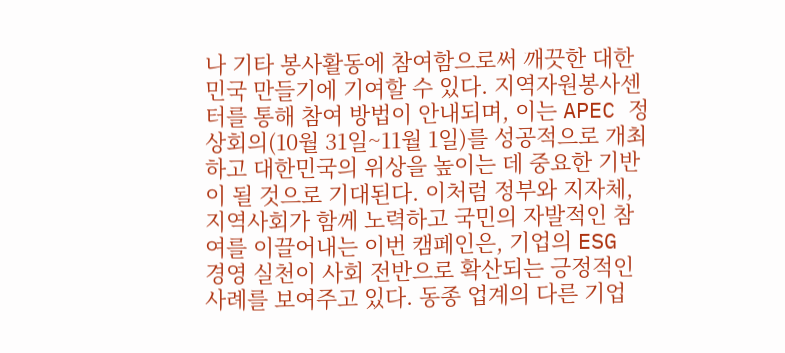나 기타 봉사활동에 참여함으로써 깨끗한 대한민국 만들기에 기여할 수 있다. 지역자원봉사센터를 통해 참여 방법이 안내되며, 이는 APEC 정상회의(10월 31일~11월 1일)를 성공적으로 개최하고 대한민국의 위상을 높이는 데 중요한 기반이 될 것으로 기대된다. 이처럼 정부와 지자체, 지역사회가 함께 노력하고 국민의 자발적인 참여를 이끌어내는 이번 캠페인은, 기업의 ESG 경영 실천이 사회 전반으로 확산되는 긍정적인 사례를 보여주고 있다. 동종 업계의 다른 기업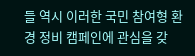들 역시 이러한 국민 참여형 환경 정비 캠페인에 관심을 갖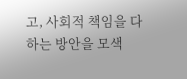고, 사회적 책임을 다하는 방안을 모색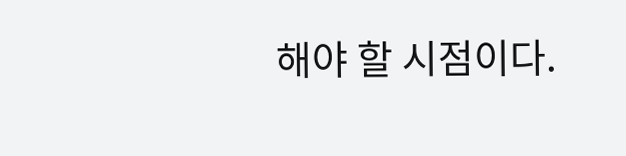해야 할 시점이다.